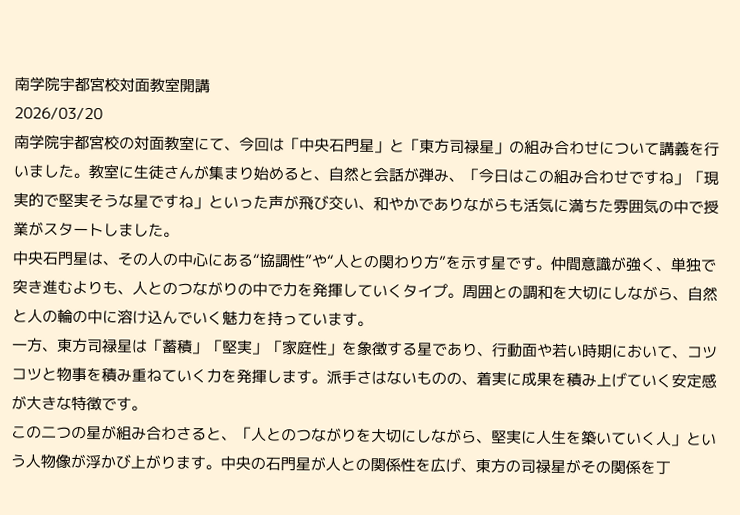南学院宇都宮校対面教室開講
2026/03/20
南学院宇都宮校の対面教室にて、今回は「中央石門星」と「東方司禄星」の組み合わせについて講義を行いました。教室に生徒さんが集まり始めると、自然と会話が弾み、「今日はこの組み合わせですね」「現実的で堅実そうな星ですね」といった声が飛び交い、和やかでありながらも活気に満ちた雰囲気の中で授業がスタートしました。
中央石門星は、その人の中心にある“協調性”や“人との関わり方”を示す星です。仲間意識が強く、単独で突き進むよりも、人とのつながりの中で力を発揮していくタイプ。周囲との調和を大切にしながら、自然と人の輪の中に溶け込んでいく魅力を持っています。
一方、東方司禄星は「蓄積」「堅実」「家庭性」を象徴する星であり、行動面や若い時期において、コツコツと物事を積み重ねていく力を発揮します。派手さはないものの、着実に成果を積み上げていく安定感が大きな特徴です。
この二つの星が組み合わさると、「人とのつながりを大切にしながら、堅実に人生を築いていく人」という人物像が浮かび上がります。中央の石門星が人との関係性を広げ、東方の司禄星がその関係を丁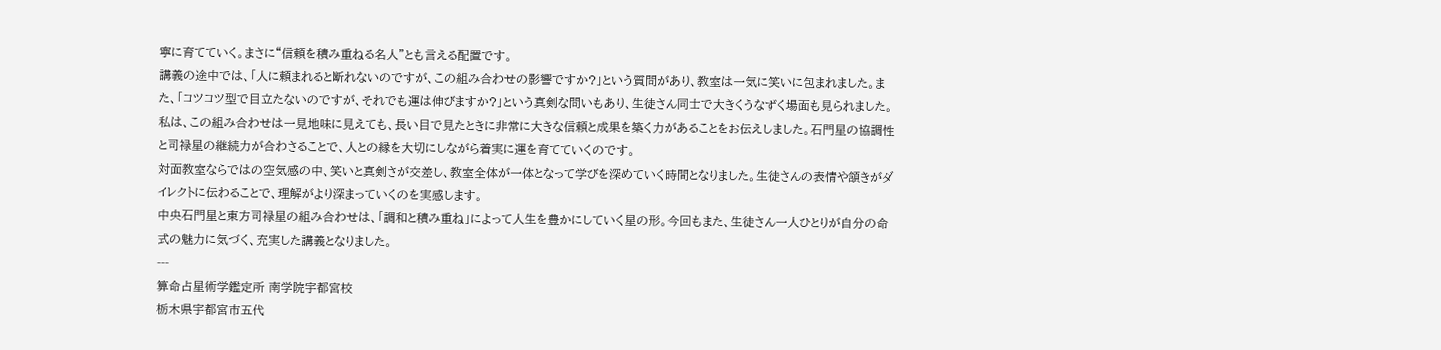寧に育てていく。まさに“信頼を積み重ねる名人”とも言える配置です。
講義の途中では、「人に頼まれると断れないのですが、この組み合わせの影響ですか?」という質問があり、教室は一気に笑いに包まれました。また、「コツコツ型で目立たないのですが、それでも運は伸びますか?」という真剣な問いもあり、生徒さん同士で大きくうなずく場面も見られました。
私は、この組み合わせは一見地味に見えても、長い目で見たときに非常に大きな信頼と成果を築く力があることをお伝えしました。石門星の協調性と司禄星の継続力が合わさることで、人との縁を大切にしながら着実に運を育てていくのです。
対面教室ならではの空気感の中、笑いと真剣さが交差し、教室全体が一体となって学びを深めていく時間となりました。生徒さんの表情や頷きがダイレクトに伝わることで、理解がより深まっていくのを実感します。
中央石門星と東方司禄星の組み合わせは、「調和と積み重ね」によって人生を豊かにしていく星の形。今回もまた、生徒さん一人ひとりが自分の命式の魅力に気づく、充実した講義となりました。
---
算命占星術学鑑定所 南学院宇都宮校
栃木県宇都宮市五代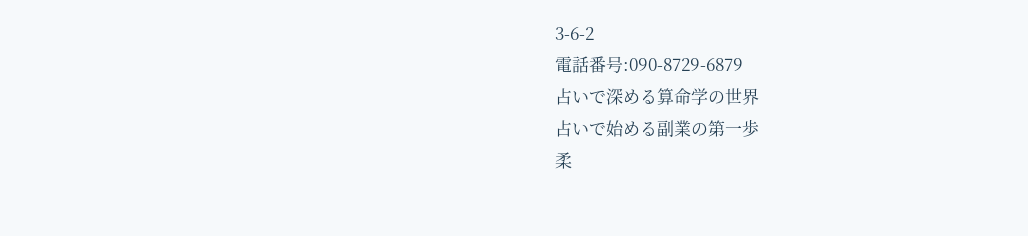3-6-2
電話番号:090-8729-6879
占いで深める算命学の世界
占いで始める副業の第一歩
柔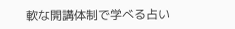軟な開講体制で学べる占い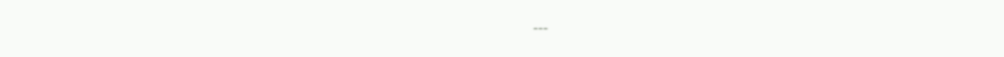---